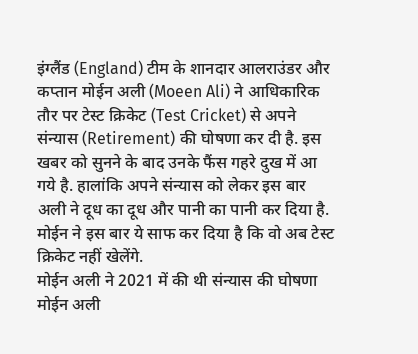इंग्लैंड (England) टीम के शानदार आलराउंडर और कप्तान मोईन अली (Moeen Ali) ने आधिकारिक तौर पर टेस्ट क्रिकेट (Test Cricket) से अपने संन्यास (Retirement) की घोषणा कर दी है. इस खबर को सुनने के बाद उनके फैंस गहरे दुख में आ गये है. हालांकि अपने संन्यास को लेकर इस बार अली ने दूध का दूध और पानी का पानी कर दिया है. मोईन ने इस बार ये साफ कर दिया है कि वो अब टेस्ट क्रिकेट नहीं खेलेंगे.
मोईन अली ने 2021 में की थी संन्यास की घोषणा
मोईन अली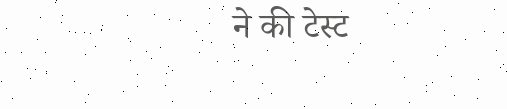ने की टेस्ट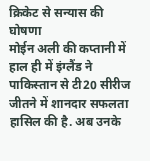क्रिकेट से सन्यास की घोषणा
मोईन अली की कप्तानी में हाल ही में इंग्लैंड ने पाकिस्तान से टी20 सीरीज जीतने में शानदार सफलता हासिल की है. अब उनके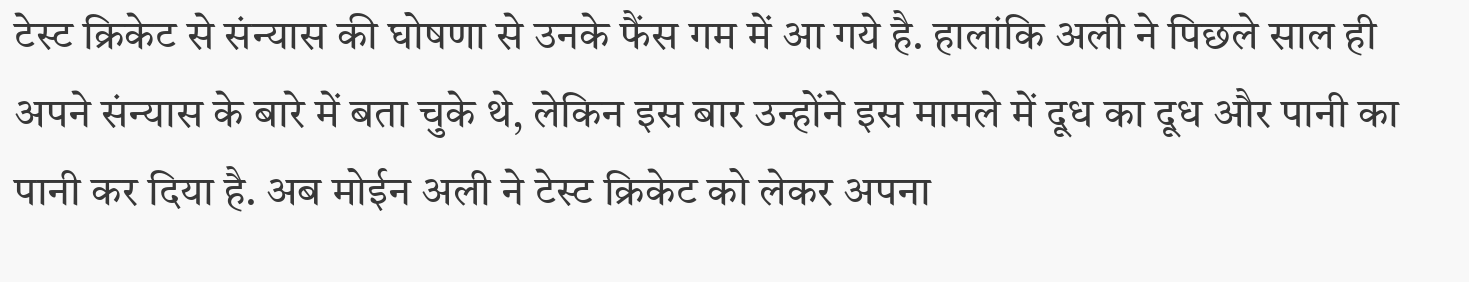टेस्ट क्रिकेट से संन्यास की घोषणा से उनके फैंस गम में आ गये है. हालांकि अली ने पिछले साल ही अपने संन्यास के बारे में बता चुके थे, लेकिन इस बार उन्होंने इस मामले में दूध का दूध और पानी का पानी कर दिया है. अब मोईन अली ने टेस्ट क्रिकेट को लेकर अपना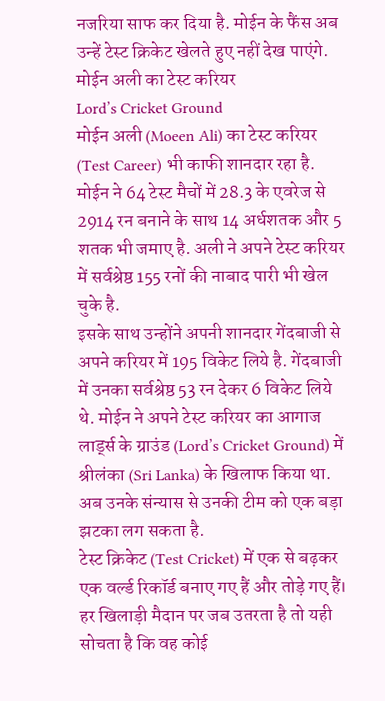नजरिया साफ कर दिया है. मोईन के फैंस अब उन्हें टेस्ट क्रिकेट खेलते हुए नहीं देख पाएंगे.
मोईन अली का टेस्ट करियर
Lord’s Cricket Ground
मोईन अली (Moeen Ali) का टेस्ट करियर (Test Career) भी काफी शानदार रहा है. मोईन ने 64 टेस्ट मैचों में 28.3 के एवरेज से 2914 रन बनाने के साथ 14 अर्धशतक और 5 शतक भी जमाए है. अली ने अपने टेस्ट करियर में सर्वश्रेष्ठ 155 रनों की नाबाद पारी भी खेल चुके है.
इसके साथ उन्होंने अपनी शानदार गेंदबाजी से अपने करियर में 195 विकेट लिये है. गेंदबाजी में उनका सर्वश्रेष्ठ 53 रन देकर 6 विकेट लिये थे. मोईन ने अपने टेस्ट करियर का आगाज लार्ड्स के ग्राउंड (Lord’s Cricket Ground) में श्रीलंका (Sri Lanka) के खिलाफ किया था. अब उनके संन्यास से उनकी टीम को एक बड़ा झटका लग सकता है.
टेस्ट क्रिकेट (Test Cricket) में एक से बढ़कर एक वर्ल्ड रिकॉर्ड बनाए गए हैं और तोड़े गए हैं। हर खिलाड़ी मैदान पर जब उतरता है तो यही सोचता है कि वह कोई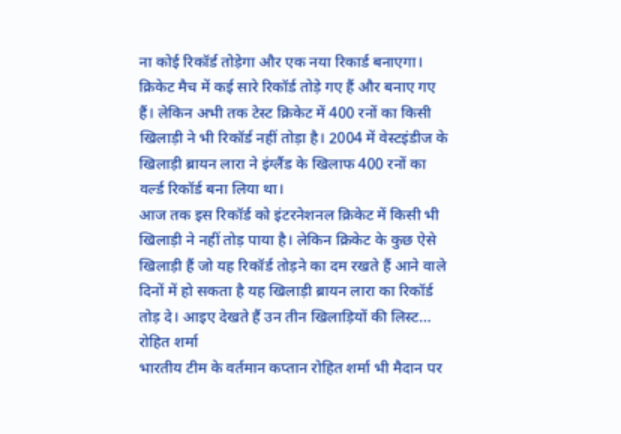ना कोई रिकॉर्ड तोड़ेगा और एक नया रिकार्ड बनाएगा। क्रिकेट मैच में कई सारे रिकॉर्ड तोड़े गए हैं और बनाए गए हैं। लेकिन अभी तक टेस्ट क्रिकेट में 400 रनों का किसी खिलाड़ी ने भी रिकॉर्ड नहीं तोड़ा है। 2004 में वेस्टइंडीज के खिलाड़ी ब्रायन लारा ने इंग्लैंड के खिलाफ 400 रनों का वर्ल्ड रिकॉर्ड बना लिया था।
आज तक इस रिकॉर्ड को इंटरनेशनल क्रिकेट में किसी भी खिलाड़ी ने नहीं तोड़ पाया है। लेकिन क्रिकेट के कुछ ऐसे खिलाड़ी हैं जो यह रिकॉर्ड तोड़ने का दम रखते हैं आने वाले दिनों में हो सकता है यह खिलाड़ी ब्रायन लारा का रिकॉर्ड तोड़ दे। आइए देखते हैं उन तीन खिलाड़ियों की लिस्ट…
रोहित शर्मा
भारतीय टीम के वर्तमान कप्तान रोहित शर्मा भी मैदान पर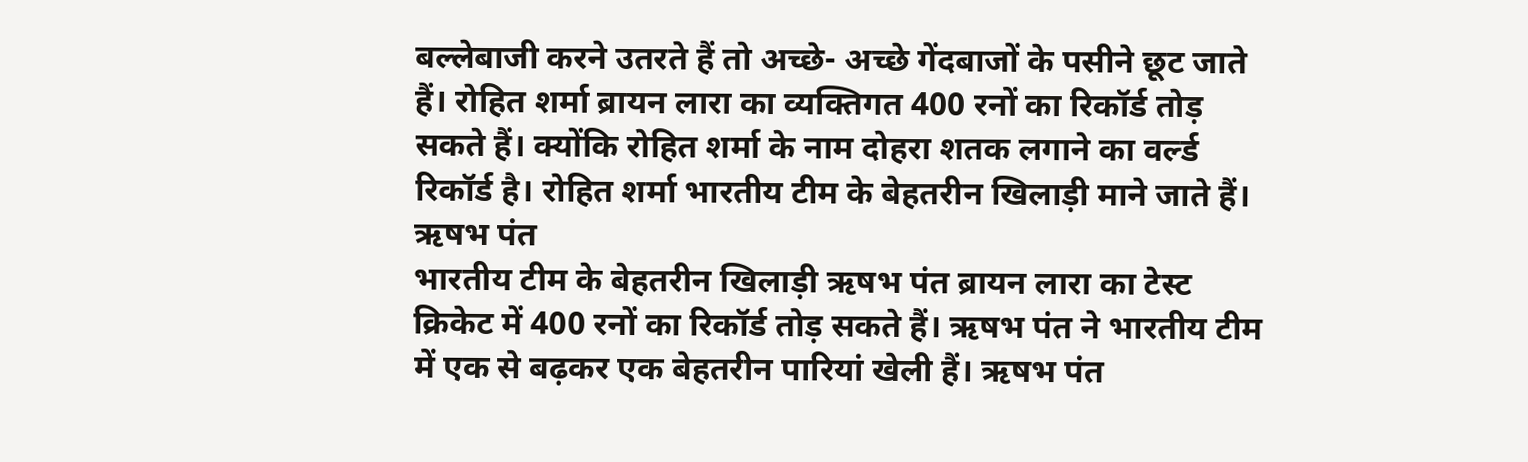बल्लेबाजी करने उतरते हैं तो अच्छे- अच्छे गेंदबाजों के पसीने छूट जाते हैं। रोहित शर्मा ब्रायन लारा का व्यक्तिगत 400 रनों का रिकॉर्ड तोड़ सकते हैं। क्योंकि रोहित शर्मा के नाम दोहरा शतक लगाने का वर्ल्ड रिकॉर्ड है। रोहित शर्मा भारतीय टीम के बेहतरीन खिलाड़ी माने जाते हैं।
ऋषभ पंत
भारतीय टीम के बेहतरीन खिलाड़ी ऋषभ पंत ब्रायन लारा का टेस्ट क्रिकेट में 400 रनों का रिकॉर्ड तोड़ सकते हैं। ऋषभ पंत ने भारतीय टीम में एक से बढ़कर एक बेहतरीन पारियां खेली हैं। ऋषभ पंत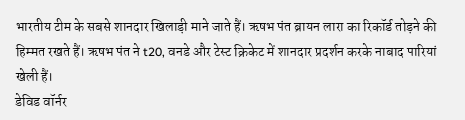भारतीय टीम के सबसे शानदार खिलाड़ी माने जाते हैं। ऋषभ पंत ब्रायन लारा का रिकॉर्ड तोड़ने की हिम्मत रखते हैं। ऋषभ पंत ने t20, वनडे और टेस्ट क्रिकेट में शानदार प्रदर्शन करके नाबाद पारियां खेली हैं।
डेविड वॉर्नर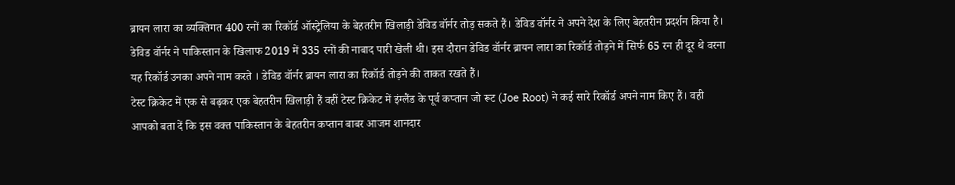ब्रायन लारा का व्यक्तिगत 400 रनों का रिकॉर्ड ऑस्ट्रेलिया के बेहतरीन खिलाड़ी डेविड वॉर्नर तोड़ सकते हैं। डेविड वॉर्नर ने अपने देश के लिए बेहतरीन प्रदर्शन किया है। डेविड वॉर्नर ने पाकिस्तान के खिलाफ 2019 में 335 रनों की नाबाद पारी खेली थी। इस दौरान डेविड वॉर्नर ब्रायन लारा का रिकॉर्ड तोड़ने में सिर्फ 65 रन ही दूर थे वरना यह रिकॉर्ड उनका अपने नाम करते । डेविड वॉर्नर ब्रायन लारा का रिकॉर्ड तोड़ने की ताकत रखते हैं।
टेस्ट क्रिकेट में एक से बढ़कर एक बेहतरीन खिलाड़ी हैं वहीं टेस्ट क्रिकेट में इंग्लैंड के पूर्व कप्तान जो रूट (Joe Root) ने कई सारे रिकॉर्ड अपने नाम किए हैं। वही आपको बता दें कि इस वक्त पाकिस्तान के बेहतरीन कप्तान बाबर आजम शानदार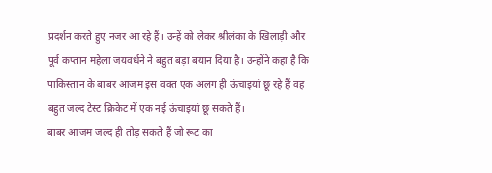प्रदर्शन करते हुए नजर आ रहे हैं। उन्हें को लेकर श्रीलंका के खिलाड़ी और पूर्व कप्तान महेला जयवर्धने ने बहुत बड़ा बयान दिया है। उन्होंने कहा है कि पाकिस्तान के बाबर आजम इस वक्त एक अलग ही ऊंचाइयां छू रहे हैं वह बहुत जल्द टेस्ट क्रिकेट में एक नई ऊंचाइयां छू सकते हैं।
बाबर आजम जल्द ही तोड़ सकते हैं जो रूट का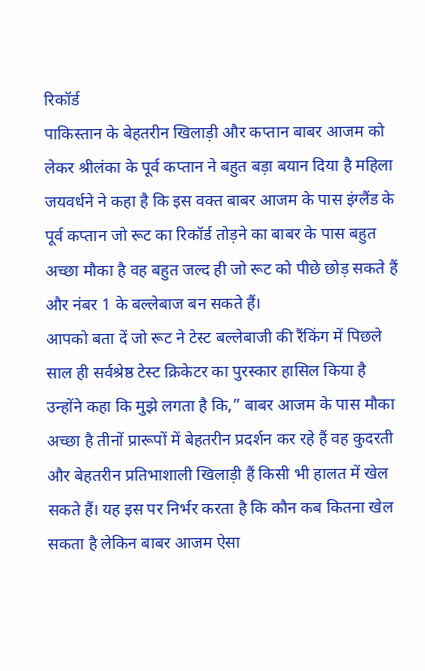रिकॉर्ड
पाकिस्तान के बेहतरीन खिलाड़ी और कप्तान बाबर आजम को लेकर श्रीलंका के पूर्व कप्तान ने बहुत बड़ा बयान दिया है महिला जयवर्धने ने कहा है कि इस वक्त बाबर आजम के पास इंग्लैंड के पूर्व कप्तान जो रूट का रिकॉर्ड तोड़ने का बाबर के पास बहुत अच्छा मौका है वह बहुत जल्द ही जो रूट को पीछे छोड़ सकते हैं और नंबर 1 के बल्लेबाज बन सकते हैं।
आपको बता दें जो रूट ने टेस्ट बल्लेबाजी की रैंकिंग में पिछले साल ही सर्वश्रेष्ठ टेस्ट क्रिकेटर का पुरस्कार हासिल किया है उन्होंने कहा कि मुझे लगता है कि,” बाबर आजम के पास मौका अच्छा है तीनों प्रारूपों में बेहतरीन प्रदर्शन कर रहे हैं वह कुदरती और बेहतरीन प्रतिभाशाली खिलाड़ी हैं किसी भी हालत में खेल सकते हैं। यह इस पर निर्भर करता है कि कौन कब कितना खेल सकता है लेकिन बाबर आजम ऐसा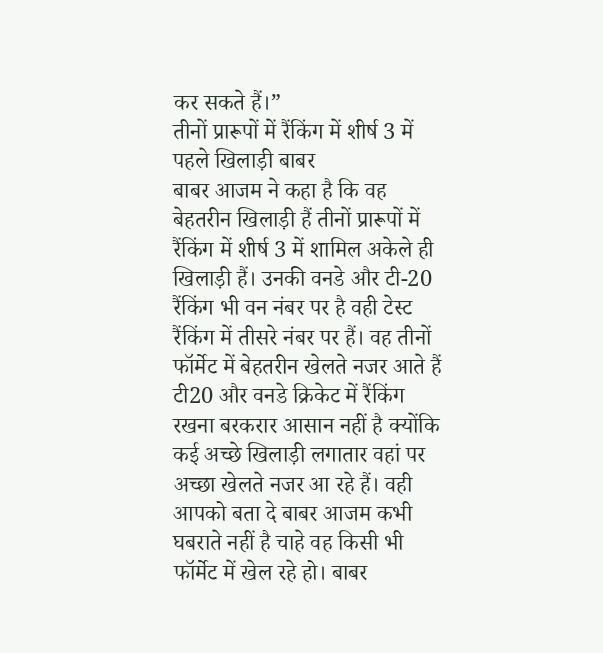कर सकते हैं।”
तीनों प्रारूपों में रैंकिंग में शीर्ष 3 में पहले खिलाड़ी बाबर
बाबर आजम ने कहा है कि वह बेहतरीन खिलाड़ी हैं तीनों प्रारूपों में रैंकिंग में शीर्ष 3 में शामिल अकेले ही खिलाड़ी हैं। उनकी वनडे और टी-20 रैंकिंग भी वन नंबर पर है वही टेस्ट रैंकिंग में तीसरे नंबर पर हैं। वह तीनों फॉर्मेट में बेहतरीन खेलते नजर आते हैं टी20 और वनडे क्रिकेट में रैंकिंग रखना बरकरार आसान नहीं है क्योंकि कई अच्छे खिलाड़ी लगातार वहां पर अच्छा खेलते नजर आ रहे हैं। वही आपको बता दे बाबर आजम कभी घबराते नहीं है चाहे वह किसी भी फॉर्मेट में खेल रहे हो। बाबर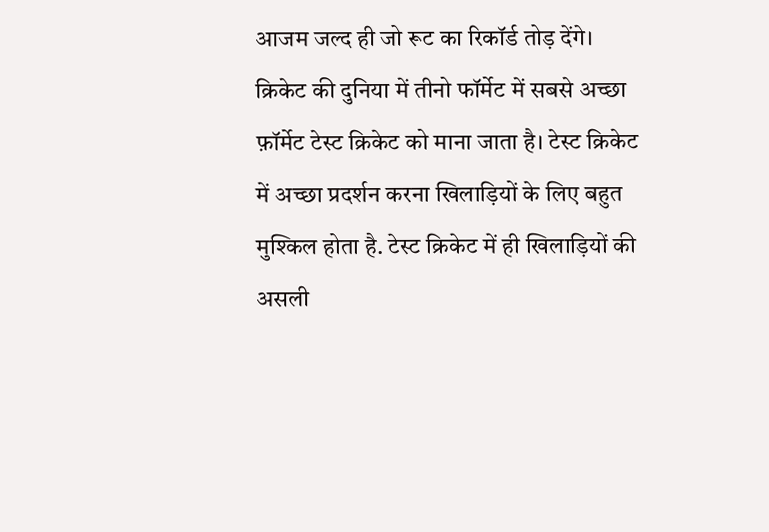आजम जल्द ही जो रूट का रिकॉर्ड तोड़ देंगे।
क्रिकेट की दुनिया में तीनो फॉर्मेट में सबसे अच्छा फ़ॉर्मेट टेस्ट क्रिकेट को माना जाता है। टेस्ट क्रिकेट में अच्छा प्रदर्शन करना खिलाड़ियों के लिए बहुत मुश्किल होता है. टेस्ट क्रिकेट में ही खिलाड़ियों की असली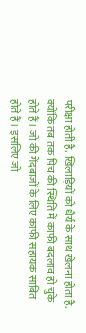परीक्षा होती है. खिलाड़ियों को धैर्य के साथ खेलना होता है. क्योंकि तब तक पिच की स्थिति में काफी बदलाव हो चुके होते हैं। जो की गेंदबाजों के लिए काफी सहायक साबित होते हैं। इसलिए जो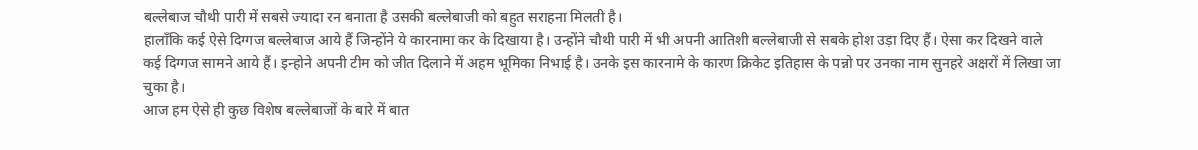बल्लेबाज चौथी पारी में सबसे ज्यादा रन बनाता है उसकी बल्लेबाजी को बहुत सराहना मिलती है।
हालाँकि कई ऐसे दिग्गज बल्लेबाज आये हैं जिन्होंने ये कारनामा कर के दिखाया है। उन्होंने चौथी पारी में भी अपनी आतिशी बल्लेबाजी से सबके होश उड़ा दिए हैं। ऐसा कर दिखने वाले कई दिग्गज सामने आये हैं। इन्होने अपनी टीम को जीत दिलाने में अहम भूमिका निभाई है। उनके इस कारनामे के कारण क्रिकेट इतिहास के पन्नो पर उनका नाम सुनहरे अक्षरों में लिखा जा चुका है।
आज हम ऐसे ही कुछ विशेष बल्लेबाजों के बारे में बात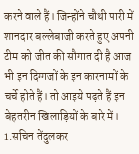करने वाले हैं। जिन्होंने चौथी पारी में शानदार बल्लेबाजी करते हुए अपनी टीम को जीत की सौगात दी है आज भी इन दिग्गजों के इन कारनामों के चर्चे होते हैं। तो आइये पढ़ते हैं इन बेहतरीन खिलाड़ियों के बारे में।
1.सचिन तेंदुलकर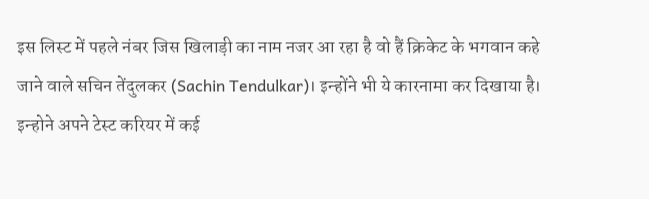इस लिस्ट में पहले नंबर जिस खिलाड़ी का नाम नजर आ रहा है वो हैं क्रिकेट के भगवान कहे जाने वाले सचिन तेंदुलकर (Sachin Tendulkar)। इन्होंने भी ये कारनामा कर दिखाया है। इन्होने अपने टेस्ट करियर में कई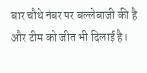बार चौथे नंबर पर बल्लेबाजी की है और टीम को जीत भी दिलाई है।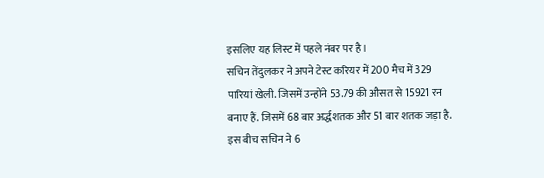इसलिए यह लिस्ट में पहले नंबर पर है।
सचिन तेंदुलकर ने अपने टेस्ट करियर में 200 मैच में 329 पारियां खेली. जिसमें उन्होंने 53.79 की औसत से 15921 रन बनाए हैं. जिसमें 68 बार अर्द्धशतक और 51 बार शतक जड़ा है. इस बीच सचिन ने 6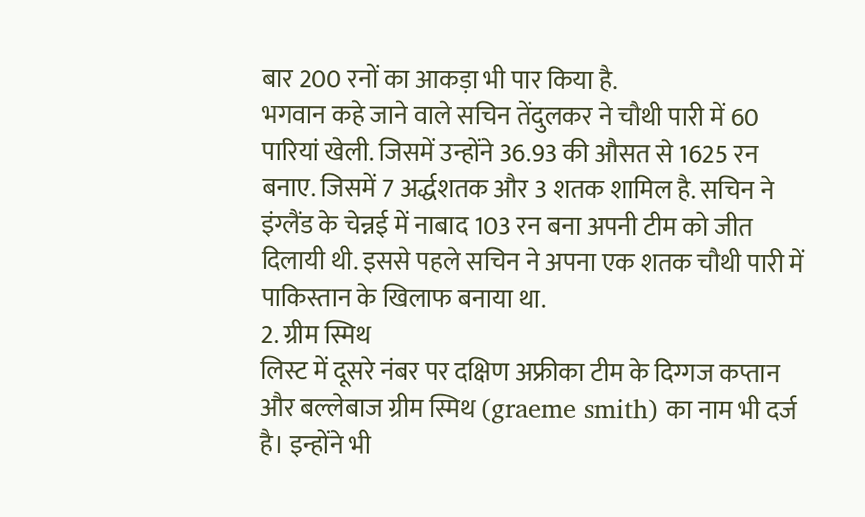बार 200 रनों का आकड़ा भी पार किया है.
भगवान कहे जाने वाले सचिन तेंदुलकर ने चौथी पारी में 60 पारियां खेली. जिसमें उन्होंने 36.93 की औसत से 1625 रन बनाए. जिसमें 7 अर्द्धशतक और 3 शतक शामिल है. सचिन ने इंग्लैंड के चेन्नई में नाबाद 103 रन बना अपनी टीम को जीत दिलायी थी. इससे पहले सचिन ने अपना एक शतक चौथी पारी में पाकिस्तान के खिलाफ बनाया था.
2. ग्रीम स्मिथ
लिस्ट में दूसरे नंबर पर दक्षिण अफ्रीका टीम के दिग्गज कप्तान और बल्लेबाज ग्रीम स्मिथ (graeme smith) का नाम भी दर्ज है। इन्होंने भी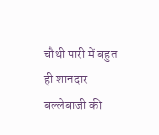चौथी पारी में बहुत ही शानदार बल्लेबाजी की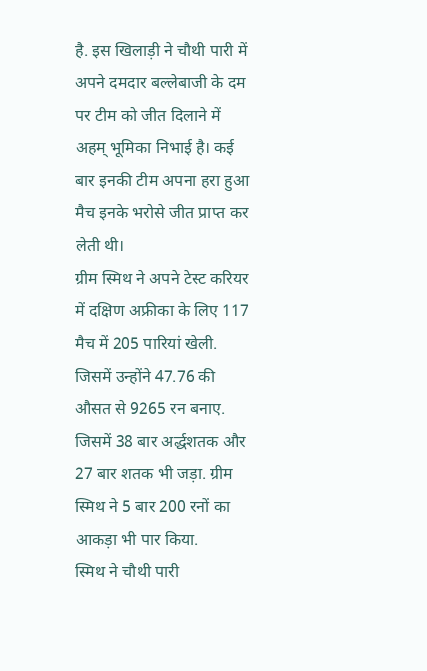है. इस खिलाड़ी ने चौथी पारी में अपने दमदार बल्लेबाजी के दम पर टीम को जीत दिलाने में अहम् भूमिका निभाई है। कई बार इनकी टीम अपना हरा हुआ मैच इनके भरोसे जीत प्राप्त कर लेती थी।
ग्रीम स्मिथ ने अपने टेस्ट करियर में दक्षिण अफ्रीका के लिए 117 मैच में 205 पारियां खेली. जिसमें उन्होंने 47.76 की औसत से 9265 रन बनाए. जिसमें 38 बार अर्द्धशतक और 27 बार शतक भी जड़ा. ग्रीम स्मिथ ने 5 बार 200 रनों का आकड़ा भी पार किया.
स्मिथ ने चौथी पारी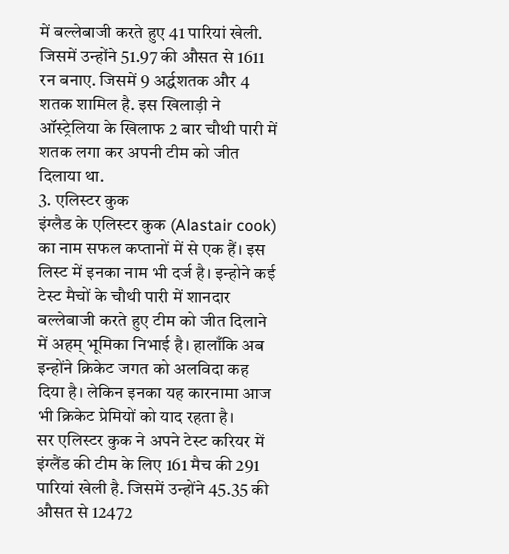में बल्लेबाजी करते हुए 41 पारियां खेली. जिसमें उन्होंने 51.97 की औसत से 1611 रन बनाए. जिसमें 9 अर्द्धशतक और 4 शतक शामिल है. इस खिलाड़ी ने ऑस्ट्रेलिया के खिलाफ 2 बार चौथी पारी में शतक लगा कर अपनी टीम को जीत दिलाया था.
3. एलिस्टर कुक
इंग्लैड के एलिस्टर कुक (Alastair cook) का नाम सफल कप्तानों में से एक हैं। इस लिस्ट में इनका नाम भी दर्ज है। इन्होने कई टेस्ट मैचों के चौथी पारी में शानदार बल्लेबाजी करते हुए टीम को जीत दिलाने में अहम् भूमिका निभाई है। हालाँकि अब इन्होंने क्रिकेट जगत को अलविदा कह दिया है। लेकिन इनका यह कारनामा आज भी क्रिकेट प्रेमियों को याद रहता है।
सर एलिस्टर कुक ने अपने टेस्ट करियर में इंग्लैंड की टीम के लिए 161 मैच की 291 पारियां खेली है. जिसमें उन्होंने 45.35 की औसत से 12472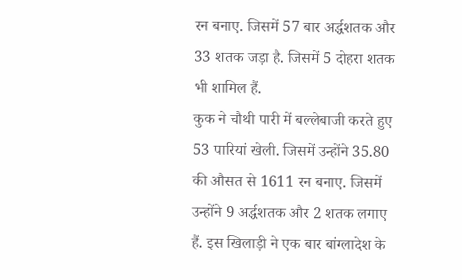रन बनाए. जिसमें 57 बार अर्द्धशतक और 33 शतक जड़ा है. जिसमें 5 दोहरा शतक भी शामिल हैं.
कुक ने चौथी पारी में बल्लेबाजी करते हुए 53 पारियां खेली. जिसमें उन्होंने 35.80 की औसत से 1611 रन बनाए. जिसमें उन्होंने 9 अर्द्धशतक और 2 शतक लगाए हैं. इस खिलाड़ी ने एक बार बांग्लादेश के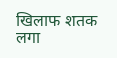खिलाफ शतक लगा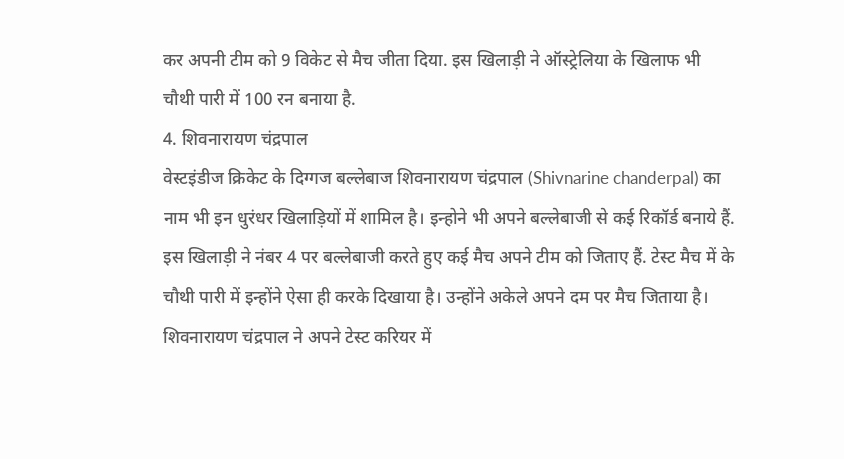कर अपनी टीम को 9 विकेट से मैच जीता दिया. इस खिलाड़ी ने ऑस्ट्रेलिया के खिलाफ भी चौथी पारी में 100 रन बनाया है.
4. शिवनारायण चंद्रपाल
वेस्टइंडीज क्रिकेट के दिग्गज बल्लेबाज शिवनारायण चंद्रपाल (Shivnarine chanderpal) का नाम भी इन धुरंधर खिलाड़ियों में शामिल है। इन्होने भी अपने बल्लेबाजी से कई रिकॉर्ड बनाये हैं. इस खिलाड़ी ने नंबर 4 पर बल्लेबाजी करते हुए कई मैच अपने टीम को जिताए हैं. टेस्ट मैच में के चौथी पारी में इन्होंने ऐसा ही करके दिखाया है। उन्होंने अकेले अपने दम पर मैच जिताया है।
शिवनारायण चंद्रपाल ने अपने टेस्ट करियर में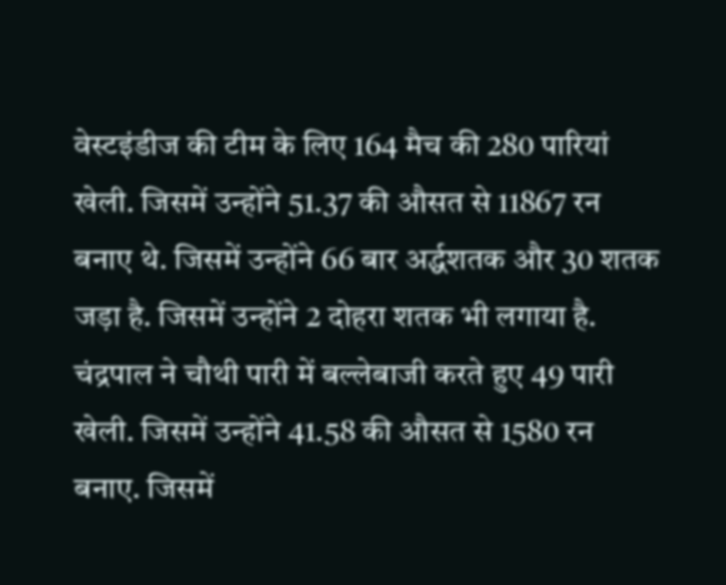वेस्टइंडीज की टीम के लिए 164 मैच की 280 पारियां खेली. जिसमें उन्होंने 51.37 की औसत से 11867 रन बनाए थे. जिसमें उन्होंने 66 बार अर्द्धशतक और 30 शतक जड़ा है. जिसमें उन्होंने 2 दोहरा शतक भी लगाया है.
चंद्रपाल ने चौथी पारी में बल्लेबाजी करते हुए 49 पारी खेली. जिसमें उन्होंने 41.58 की औसत से 1580 रन बनाए. जिसमें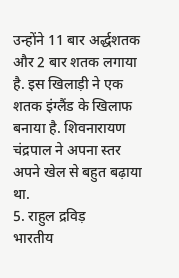उन्होंने 11 बार अर्द्धशतक और 2 बार शतक लगाया है. इस खिलाड़ी ने एक शतक इंग्लैंड के खिलाफ बनाया है. शिवनारायण चंद्रपाल ने अपना स्तर अपने खेल से बहुत बढ़ाया था.
5. राहुल द्रविड़
भारतीय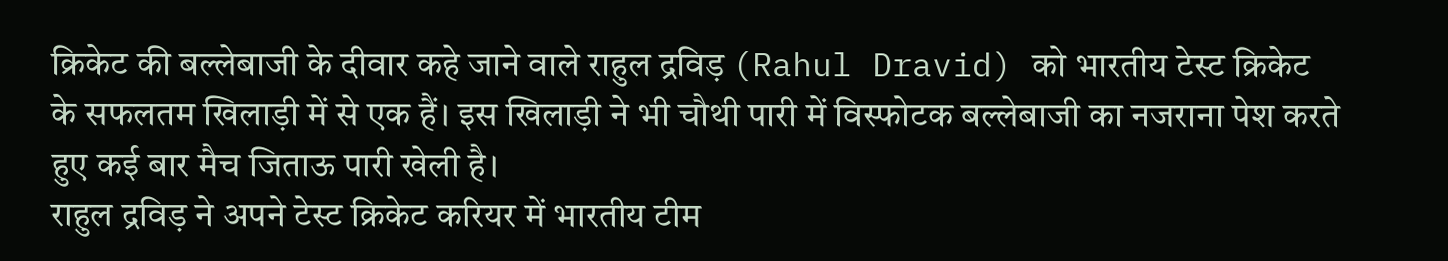क्रिकेट की बल्लेबाजी के दीवार कहे जाने वाले राहुल द्रविड़ (Rahul Dravid) को भारतीय टेस्ट क्रिकेट के सफलतम खिलाड़ी में से एक हैं। इस खिलाड़ी ने भी चौथी पारी में विस्फोटक बल्लेबाजी का नजराना पेश करते हुए कई बार मैच जिताऊ पारी खेली है।
राहुल द्रविड़ ने अपने टेस्ट क्रिकेट करियर में भारतीय टीम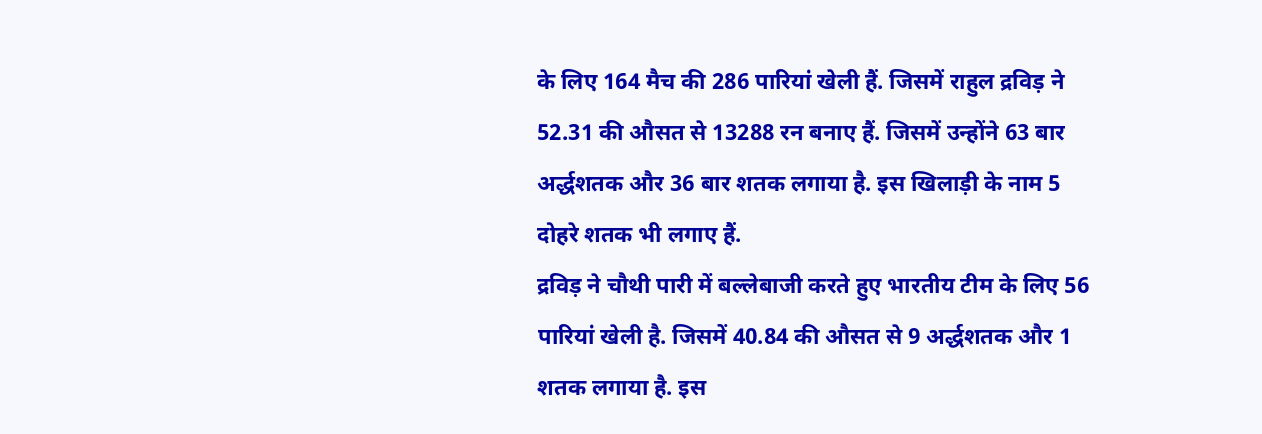के लिए 164 मैच की 286 पारियां खेली हैं. जिसमें राहुल द्रविड़ ने 52.31 की औसत से 13288 रन बनाए हैं. जिसमें उन्होंने 63 बार अर्द्धशतक और 36 बार शतक लगाया है. इस खिलाड़ी के नाम 5 दोहरे शतक भी लगाए हैं.
द्रविड़ ने चौथी पारी में बल्लेबाजी करते हुए भारतीय टीम के लिए 56 पारियां खेली है. जिसमें 40.84 की औसत से 9 अर्द्धशतक और 1 शतक लगाया है. इस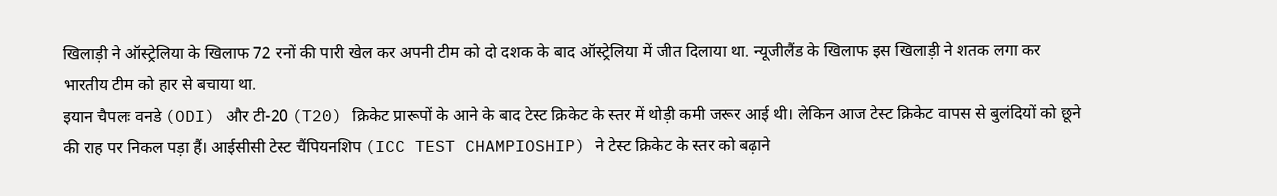खिलाड़ी ने ऑस्ट्रेलिया के खिलाफ 72 रनों की पारी खेल कर अपनी टीम को दो दशक के बाद ऑस्ट्रेलिया में जीत दिलाया था. न्यूजीलैंड के खिलाफ इस खिलाड़ी ने शतक लगा कर भारतीय टीम को हार से बचाया था.
इयान चैपलः वनडे (ODI) और टी-20 (T20) क्रिकेट प्रारूपों के आने के बाद टेस्ट क्रिकेट के स्तर में थोड़ी कमी जरूर आई थी। लेकिन आज टेस्ट क्रिकेट वापस से बुलंदियों को छूने की राह पर निकल पड़ा हैं। आईसीसी टेस्ट चैंपियनशिप (ICC TEST CHAMPIOSHIP) ने टेस्ट क्रिकेट के स्तर को बढ़ाने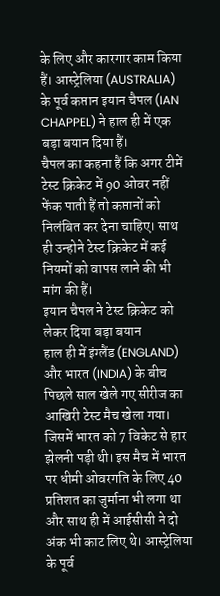के लिए और कारगार काम किया हैं। आस्ट्रेलिया (AUSTRALIA) के पूर्व कप्तान इयान चैपल (IAN CHAPPEL) ने हाल ही में एक बड़ा बयान दिया हैं।
चैपल का कहना हैं कि अगर टीमें टेस्ट क्रिकेट में 90 ओवर नहीं फेंक पाती हैं तो कप्तानों को निलंबित कर देना चाहिए। साथ ही उन्होने टेस्ट क्रिकेट में कई नियमों को वापस लाने की भी मांग की हैं।
इयान चैपल ने टेस्ट क्रिकेट को लेकर दिया बड़ा बयान
हाल ही में इंग्लैंड (ENGLAND) और भारत (INDIA) के बीच पिछले साल खेले गए सीरीज का आखिरी टेस्ट मैच खेला गया। जिसमें भारत को 7 विकेट से हार झेलनी पड़ी थी। इस मैच में भारत पर धीमी ओवरगति के लिए 40 प्रतिशत का जुर्माना भी लगा था और साथ ही में आईसीसी ने दो अंक भी काट लिए थे। आस्ट्रेलिया के पूर्व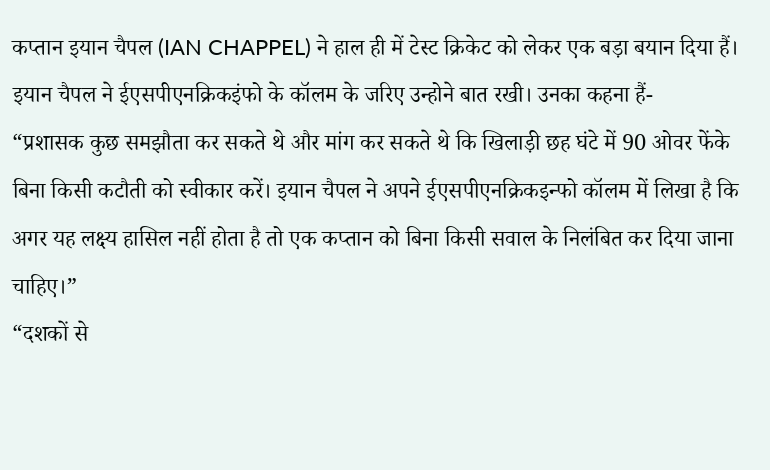कप्तान इयान चैपल (IAN CHAPPEL) ने हाल ही में टेस्ट क्रिकेट को लेकर एक बड़ा बयान दिया हैं। इयान चैपल ने ईएसपीएनक्रिकइंफो के कॉलम के जरिए उन्होने बात रखी। उनका कहना हैं-
“प्रशासक कुछ समझौता कर सकते थे और मांग कर सकते थे कि खिलाड़ी छह घंटे में 90 ओवर फेंके बिना किसी कटौती को स्वीकार करें। इयान चैपल ने अपने ईएसपीएनक्रिकइन्फो कॉलम में लिखा है कि अगर यह लक्ष्य हासिल नहीं होता है तो एक कप्तान को बिना किसी सवाल के निलंबित कर दिया जाना चाहिए।”
“दशकों से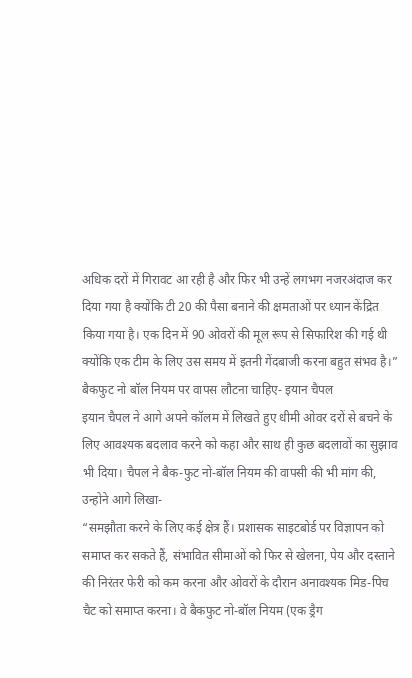अधिक दरों में गिरावट आ रही है और फिर भी उन्हें लगभग नजरअंदाज कर दिया गया है क्योंकि टी 20 की पैसा बनाने की क्षमताओं पर ध्यान केंद्रित किया गया है। एक दिन में 90 ओवरों की मूल रूप से सिफारिश की गई थी क्योंकि एक टीम के लिए उस समय में इतनी गेंदबाजी करना बहुत संभव है।”
बैकफुट नो बॉल नियम पर वापस लौटना चाहिए- इयान चैपल
इयान चैपल ने आगे अपने कॉलम में लिखते हुए धीमी ओवर दरों से बचने के लिए आवश्यक बदलाव करने को कहा और साथ ही कुछ बदलावों का सुझाव भी दिया। चैपल ने बैक-फुट नो-बॉल नियम की वापसी की भी मांग की, उन्होने आगे लिखा-
“समझौता करने के लिए कई क्षेत्र हैं। प्रशासक साइटबोर्ड पर विज्ञापन को समाप्त कर सकते हैं, संभावित सीमाओं को फिर से खेलना, पेय और दस्ताने की निरंतर फेरी को कम करना और ओवरों के दौरान अनावश्यक मिड-पिच चैट को समाप्त करना। वे बैकफुट नो-बॉल नियम (एक ड्रैग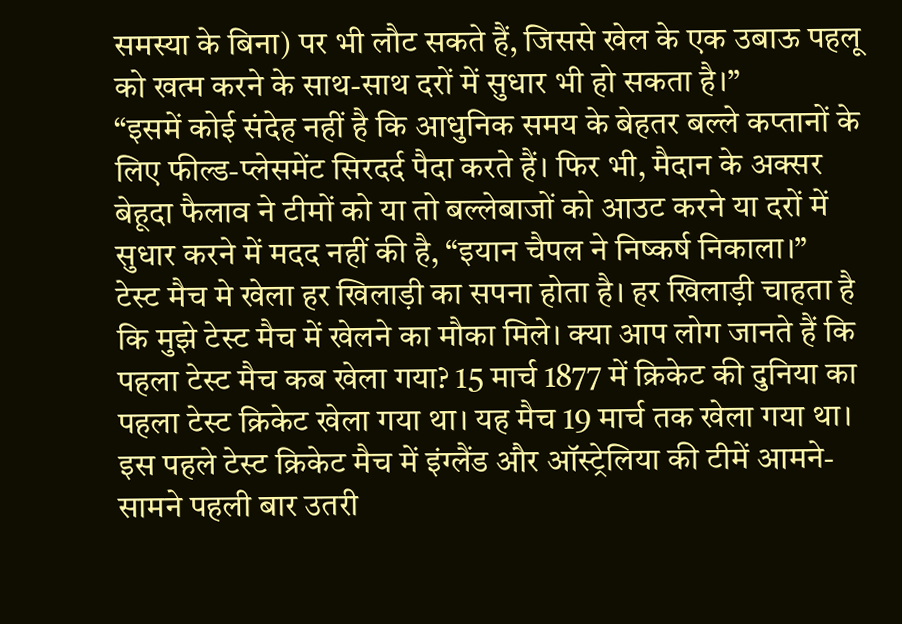समस्या के बिना) पर भी लौट सकते हैं, जिससे खेल के एक उबाऊ पहलू को खत्म करने के साथ-साथ दरों में सुधार भी हो सकता है।”
“इसमें कोई संदेह नहीं है कि आधुनिक समय के बेहतर बल्ले कप्तानों के लिए फील्ड-प्लेसमेंट सिरदर्द पैदा करते हैं। फिर भी, मैदान के अक्सर बेहूदा फैलाव ने टीमों को या तो बल्लेबाजों को आउट करने या दरों में सुधार करने में मदद नहीं की है, “इयान चैपल ने निष्कर्ष निकाला।”
टेस्ट मैच मे खेला हर खिलाड़ी का सपना होता है। हर खिलाड़ी चाहता है कि मुझे टेस्ट मैच में खेलने का मौका मिले। क्या आप लोग जानते हैं कि पहला टेस्ट मैच कब खेला गया? 15 मार्च 1877 में क्रिकेट की दुनिया का पहला टेस्ट क्रिकेट खेला गया था। यह मैच 19 मार्च तक खेला गया था। इस पहले टेस्ट क्रिकेट मैच में इंग्लैंड और ऑस्ट्रेलिया की टीमें आमने-सामने पहली बार उतरी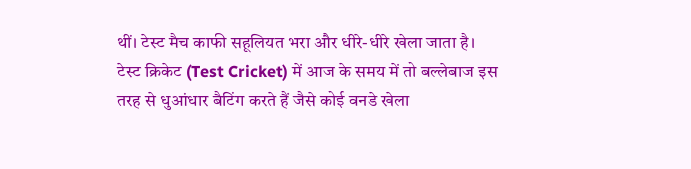थीं। टेस्ट मैच काफी सहूलियत भरा और धीरे-धीरे खेला जाता है।
टेस्ट क्रिकेट (Test Cricket) में आज के समय में तो बल्लेबाज इस तरह से धुआंधार बैटिंग करते हैं जैसे कोई वनडे खेला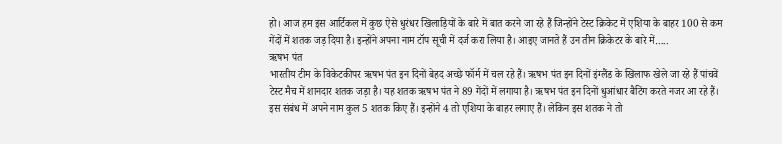हो। आज हम इस आर्टिकल में कुछ ऐसे धुरंधर खिलाड़ियों के बारे में बात करने जा रहे हैं जिन्होंने टेस्ट क्रिकेट में एशिया के बाहर 100 से कम गेंदों में शतक जड़ दिया है। इन्होंने अपना नाम टॉप सूची में दर्ज करा लिया है। आइए जानते हैं उन तीन क्रिकेटर के बारे में…..
ऋषभ पंत
भारतीय टीम के विकेटकीपर ऋषभ पंत इन दिनों बेहद अच्छे फॉर्म में चल रहे हैं। ऋषभ पंत इन दिनों इंग्लैंड के खिलाफ खेले जा रहे हैं पांचवें टेस्ट मैच में शानदार शतक जड़ा है। यह शतक ऋषभ पंत ने 89 गेंदों में लगाया है। ऋषभ पंत इन दिनों धुआंधार बैटिंग करते नजर आ रहे हैं। इस संबंध में अपने नाम कुल 5 शतक किए हैं। इन्होंने 4 तो एशिया के बाहर लगाए हैं। लेकिन इस शतक ने तो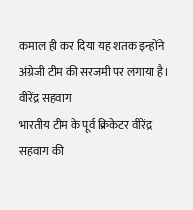कमाल ही कर दिया यह शतक इन्होंने अंग्रेजी टीम की सरजमी पर लगाया है।
वीरेंद्र सहवाग
भारतीय टीम के पूर्व क्रिकेटर वीरेंद्र सहवाग की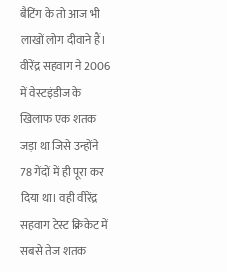बैटिंग के तो आज भी लाखों लोग दीवाने हैं। वीरेंद्र सहवाग ने 2006 में वेस्टइंडीज के खिलाफ एक शतक जड़ा था जिसे उन्होंने 78 गेंदों में ही पूरा कर दिया था। वही वीरेंद्र सहवाग टेस्ट क्रिकेट में सबसे तेज शतक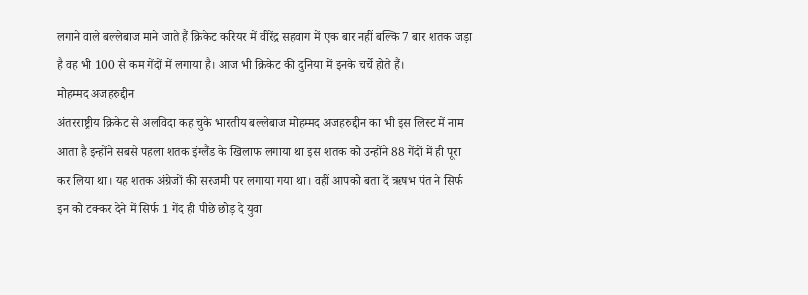लगाने वाले बल्लेबाज माने जाते हैं क्रिकेट करियर में वीरेंद्र सहवाग में एक बार नहीं बल्कि 7 बार शतक जड़ा है वह भी 100 से कम गेंदों में लगाया है। आज भी क्रिकेट की दुनिया में इनके चर्चे होते हैं।
मोहम्मद अजहरुद्दीन
अंतरराष्ट्रीय क्रिकेट से अलविदा कह चुके भारतीय बल्लेबाज मोहम्मद अजहरुद्दीन का भी इस लिस्ट में नाम आता है इन्होंने सबसे पहला शतक इंग्लैंड के खिलाफ लगाया था इस शतक को उन्होंने 88 गेंदों में ही पूरा कर लिया था। यह शतक अंग्रेजों की सरजमी पर लगाया गया था। वहीं आपको बता दें ऋषभ पंत ने सिर्फ इन को टक्कर देने में सिर्फ 1 गेंद ही पीछे छोड़ दे युवा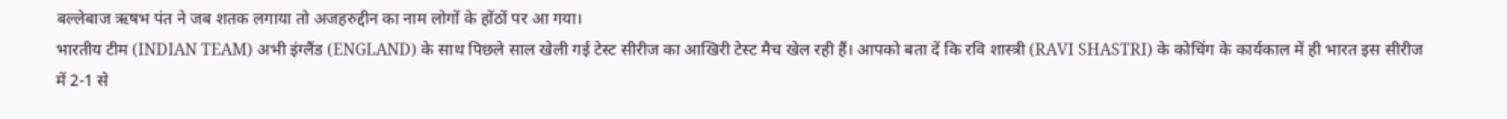बल्लेबाज ऋषभ पंत ने जब शतक लगाया तो अजहरुद्दीन का नाम लोगों के होंठों पर आ गया।
भारतीय टीम (INDIAN TEAM) अभी इंग्लैंड (ENGLAND) के साथ पिछले साल खेली गई टेस्ट सीरीज का आखिरी टेस्ट मैच खेल रही हैं। आपको बता दें कि रवि शास्त्री (RAVI SHASTRI) के कोचिंग के कार्यकाल में ही भारत इस सीरीज में 2-1 से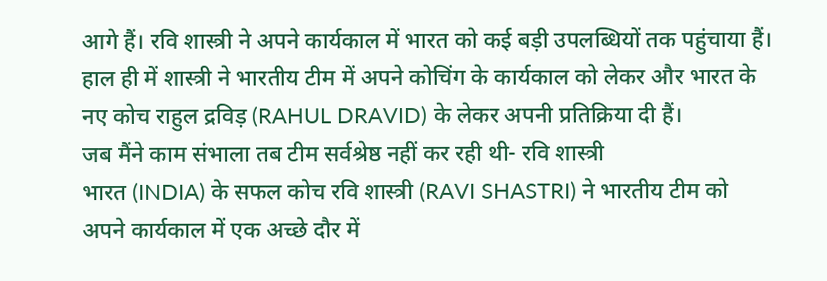आगे हैं। रवि शास्त्री ने अपने कार्यकाल में भारत को कई बड़ी उपलब्धियों तक पहुंचाया हैं। हाल ही में शास्त्री ने भारतीय टीम में अपने कोचिंग के कार्यकाल को लेकर और भारत के नए कोच राहुल द्रविड़ (RAHUL DRAVID) के लेकर अपनी प्रतिक्रिया दी हैं।
जब मैंने काम संभाला तब टीम सर्वश्रेष्ठ नहीं कर रही थी- रवि शास्त्री
भारत (INDIA) के सफल कोच रवि शास्त्री (RAVI SHASTRI) ने भारतीय टीम को अपने कार्यकाल में एक अच्छे दौर में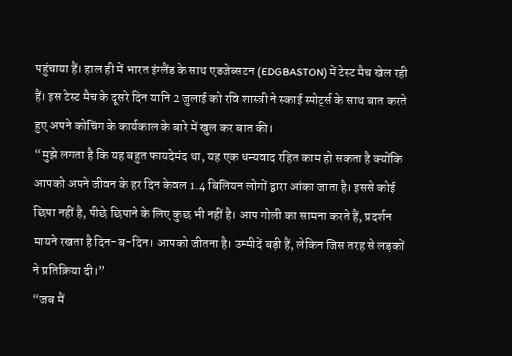पहुंचाया हैं। हाल ही में भारत इंग्लैंड के साथ एडजेब्सटन (EDGBASTON) में टेस्ट मैच खेल रही हैं। इस टेस्ट मैच के दूसरे दिन यानि 2 जुलाई को रवि शास्त्री ने स्काई स्पोर्ट्स के साथ बात करते हुए अपने कोचिंग के कार्यकाल के बारे में खुल कर बात की।
“मुझे लगता है कि यह बहुत फायदेमंद था, यह एक धन्यवाद रहित काम हो सकता है क्योंकि आपको अपने जीवन के हर दिन केवल 1.4 बिलियन लोगों द्वारा आंका जाता है। इससे कोई छिपा नहीं है, पीछे छिपाने के लिए कुछ भी नहीं है। आप गोली का सामना करते हैं, प्रदर्शन मायने रखता है दिन-ब-दिन। आपको जीतना है। उम्मीदें बड़ी हैं, लेकिन जिस तरह से लड़कों ने प्रतिक्रिया दी।”
“जब मैं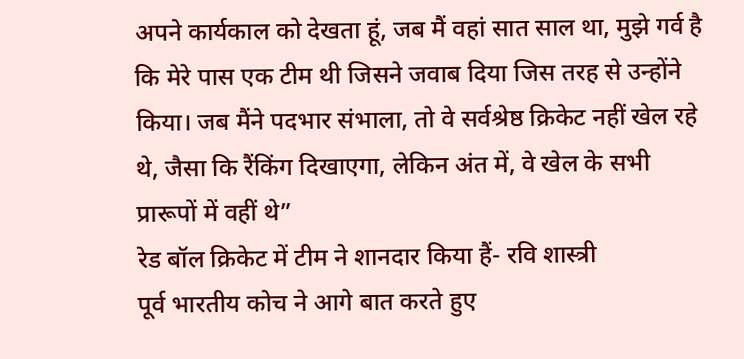अपने कार्यकाल को देखता हूं, जब मैं वहां सात साल था, मुझे गर्व है कि मेरे पास एक टीम थी जिसने जवाब दिया जिस तरह से उन्होंने किया। जब मैंने पदभार संभाला, तो वे सर्वश्रेष्ठ क्रिकेट नहीं खेल रहे थे, जैसा कि रैंकिंग दिखाएगा, लेकिन अंत में, वे खेल के सभी प्रारूपों में वहीं थे”
रेड बॉल क्रिकेट में टीम ने शानदार किया हैं- रवि शास्त्री
पूर्व भारतीय कोच ने आगे बात करते हुए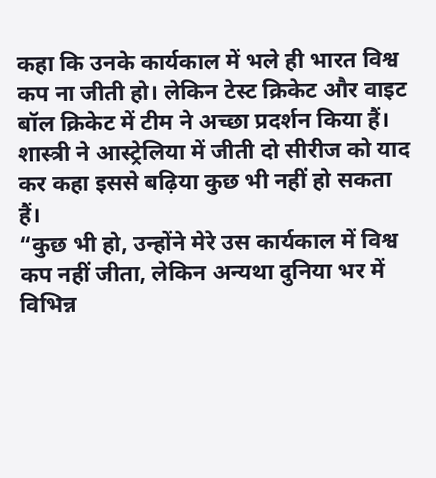कहा कि उनके कार्यकाल में भले ही भारत विश्व कप ना जीती हो। लेकिन टेस्ट क्रिकेट और वाइट बॉल क्रिकेट में टीम ने अच्छा प्रदर्शन किया हैं। शास्त्री ने आस्ट्रेलिया में जीती दो सीरीज को याद कर कहा इससे बढ़िया कुछ भी नहीं हो सकता हैं।
“कुछ भी हो, उन्होंने मेरे उस कार्यकाल में विश्व कप नहीं जीता, लेकिन अन्यथा दुनिया भर में विभिन्न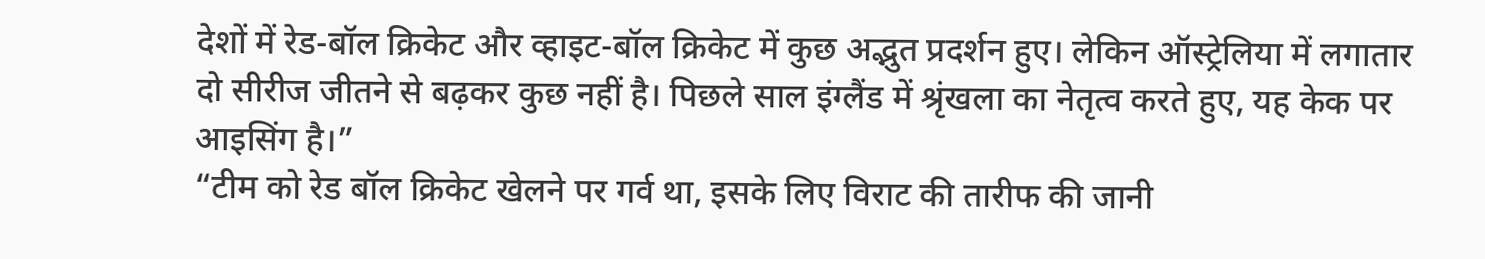देशों में रेड-बॉल क्रिकेट और व्हाइट-बॉल क्रिकेट में कुछ अद्भुत प्रदर्शन हुए। लेकिन ऑस्ट्रेलिया में लगातार दो सीरीज जीतने से बढ़कर कुछ नहीं है। पिछले साल इंग्लैंड में श्रृंखला का नेतृत्व करते हुए, यह केक पर आइसिंग है।”
“टीम को रेड बॉल क्रिकेट खेलने पर गर्व था, इसके लिए विराट की तारीफ की जानी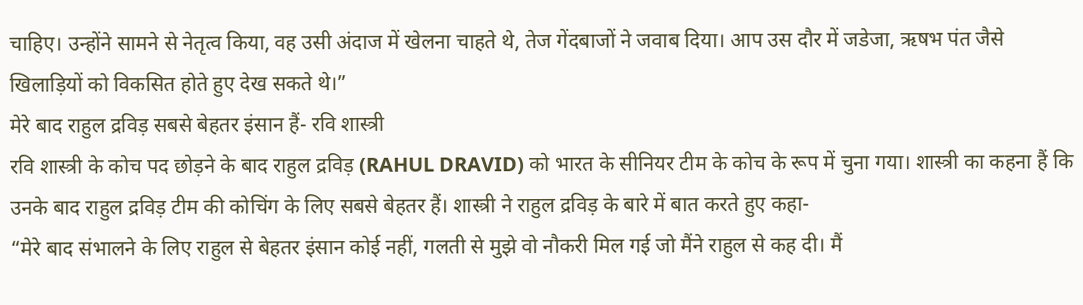चाहिए। उन्होंने सामने से नेतृत्व किया, वह उसी अंदाज में खेलना चाहते थे, तेज गेंदबाजों ने जवाब दिया। आप उस दौर में जडेजा, ऋषभ पंत जैसे खिलाड़ियों को विकसित होते हुए देख सकते थे।”
मेरे बाद राहुल द्रविड़ सबसे बेहतर इंसान हैं- रवि शास्त्री
रवि शास्त्री के कोच पद छोड़ने के बाद राहुल द्रविड़ (RAHUL DRAVID) को भारत के सीनियर टीम के कोच के रूप में चुना गया। शास्त्री का कहना हैं कि उनके बाद राहुल द्रविड़ टीम की कोचिंग के लिए सबसे बेहतर हैं। शास्त्री ने राहुल द्रविड़ के बारे में बात करते हुए कहा-
“मेरे बाद संभालने के लिए राहुल से बेहतर इंसान कोई नहीं, गलती से मुझे वो नौकरी मिल गई जो मैंने राहुल से कह दी। मैं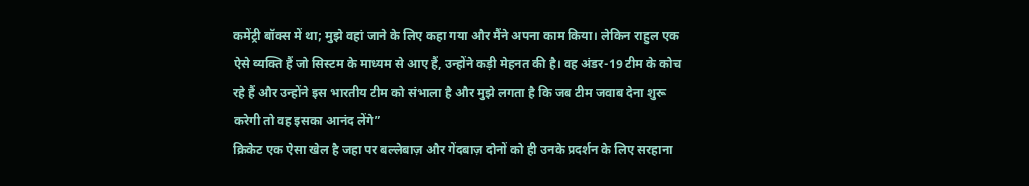कमेंट्री बॉक्स में था; मुझे वहां जाने के लिए कहा गया और मैंने अपना काम किया। लेकिन राहुल एक ऐसे व्यक्ति हैं जो सिस्टम के माध्यम से आए हैं, उन्होंने कड़ी मेहनत की है। वह अंडर-19 टीम के कोच रहे हैं और उन्होंने इस भारतीय टीम को संभाला है और मुझे लगता है कि जब टीम जवाब देना शुरू करेगी तो वह इसका आनंद लेंगे”
क्रिकेट एक ऐसा खेल है जहा पर बल्लेबाज़ और गेंदबाज़ दोनों को ही उनके प्रदर्शन के लिए सरहाना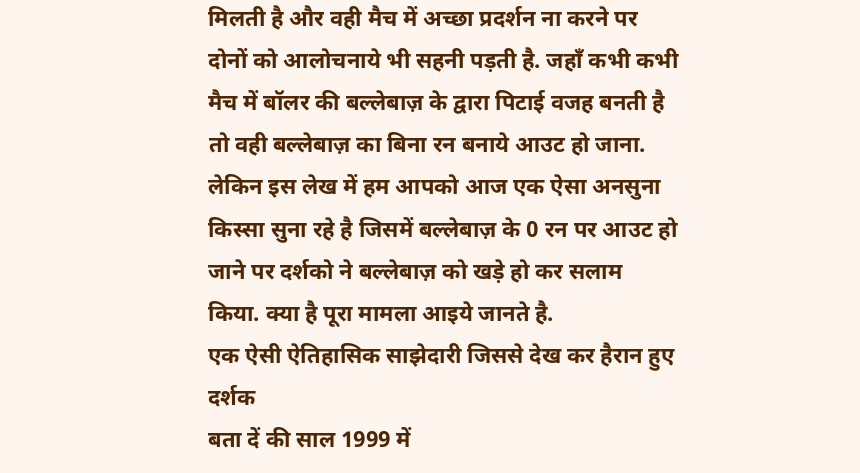मिलती है और वही मैच में अच्छा प्रदर्शन ना करने पर दोनों को आलोचनाये भी सहनी पड़ती है. जहाँ कभी कभी मैच में बॉलर की बल्लेबाज़ के द्वारा पिटाई वजह बनती है तो वही बल्लेबाज़ का बिना रन बनाये आउट हो जाना. लेकिन इस लेख में हम आपको आज एक ऐसा अनसुना किस्सा सुना रहे है जिसमें बल्लेबाज़ के 0 रन पर आउट हो जाने पर दर्शको ने बल्लेबाज़ को खड़े हो कर सलाम किया. क्या है पूरा मामला आइये जानते है.
एक ऐसी ऐतिहासिक साझेदारी जिससे देख कर हैरान हुए दर्शक
बता दें की साल 1999 में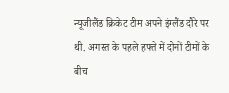न्यूजीलैंड क्रिकेट टीम अपने इंग्लैंड दौरे पर थी. अगस्त के पहले हफ्ते में दोनों टीमों के बीच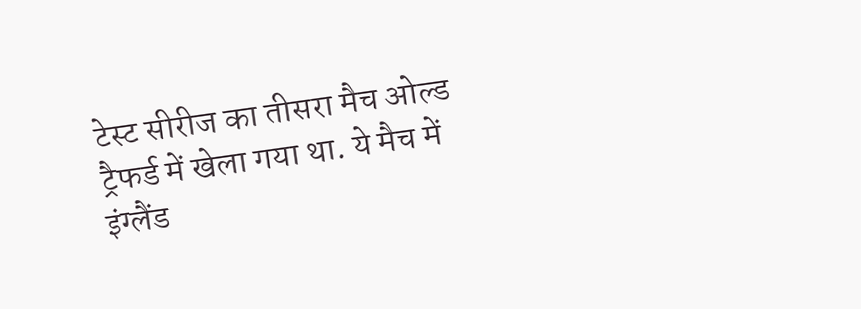टेस्ट सीरीज का तीसरा मैच ओल्ड ट्रैफर्ड में खेला गया था. ये मैच में इंग्लैंड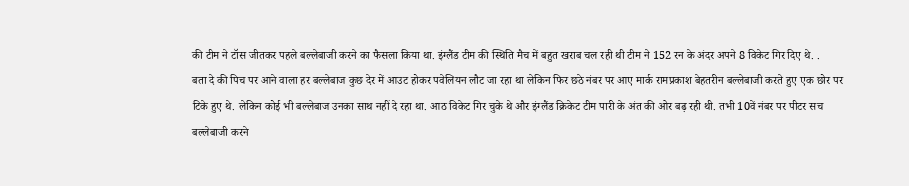की टीम ने टॉस जीतकर पहले बल्लेबाजी करने का फैसला किया था. इंग्लैंड टीम की स्थिति मैच में बहुत खराब चल रही थी टीम ने 152 रन के अंदर अपने 8 विकेट गिर दिए थे. .
बता दे की पिच पर आने वाला हर बल्लेबाज कुछ देर में आउट होकर पवेलियन लौट जा रहा था लेकिन फिर छठे नंबर पर आए मार्क रामप्रकाश बेहतरीन बल्लेबाजी करते हुए एक छोर पर टिके हुए थे. लेकिन कोई भी बल्लेबाज उनका साथ नहीं दे रहा था. आठ विकेट गिर चुके थे और इंग्लैंड क्रिकेट टीम पारी के अंत की ओर बढ़ रही थी. तभी 10वें नंबर पर पीटर सच बल्लेबाजी करने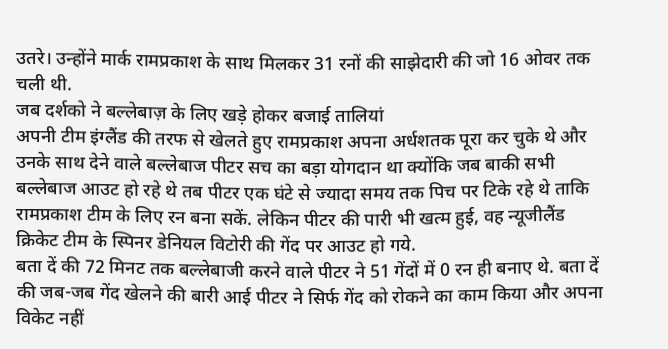उतरे। उन्होंने मार्क रामप्रकाश के साथ मिलकर 31 रनों की साझेदारी की जो 16 ओवर तक चली थी.
जब दर्शको ने बल्लेबाज़ के लिए खड़े होकर बजाई तालियां
अपनी टीम इंग्लैंड की तरफ से खेलते हुए रामप्रकाश अपना अर्धशतक पूरा कर चुके थे और उनके साथ देने वाले बल्लेबाज पीटर सच का बड़ा योगदान था क्योंकि जब बाकी सभी बल्लेबाज आउट हो रहे थे तब पीटर एक घंटे से ज्यादा समय तक पिच पर टिके रहे थे ताकि रामप्रकाश टीम के लिए रन बना सकें. लेकिन पीटर की पारी भी खत्म हुई, वह न्यूजीलैंड क्रिकेट टीम के स्पिनर डेनियल विटोरी की गेंद पर आउट हो गये.
बता दें की 72 मिनट तक बल्लेबाजी करने वाले पीटर ने 51 गेंदों में 0 रन ही बनाए थे. बता दें की जब-जब गेंद खेलने की बारी आई पीटर ने सिर्फ गेंद को रोकने का काम किया और अपना विकेट नहीं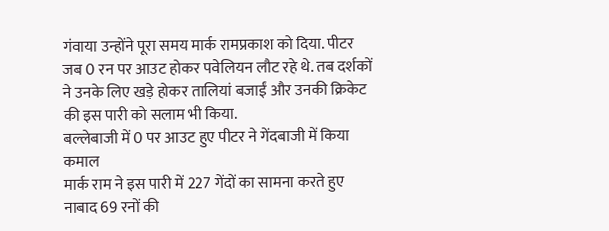गंवाया उन्होंने पूरा समय मार्क रामप्रकाश को दिया. पीटर जब 0 रन पर आउट होकर पवेलियन लौट रहे थे. तब दर्शकों ने उनके लिए खड़े होकर तालियां बजाईं और उनकी क्रिकेट की इस पारी को सलाम भी किया.
बल्लेबाजी में 0 पर आउट हुए पीटर ने गेंदबाजी में किया कमाल
मार्क राम ने इस पारी में 227 गेंदों का सामना करते हुए नाबाद 69 रनों की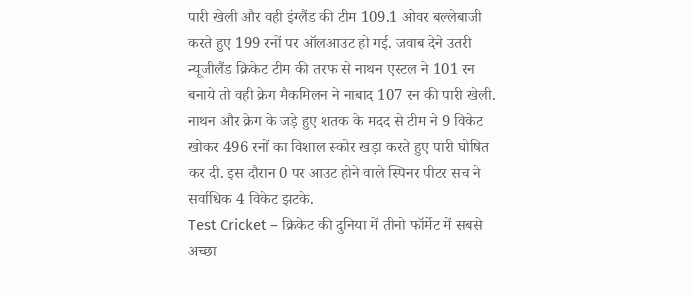पारी खेली और वही इंग्लैंड की टीम 109.1 ओवर बल्लेबाजी करते हुए 199 रनों पर ऑलआउट हो गई. जवाब देने उतरी न्यूजीलैंड क्रिकेट टीम की तरफ से नाथन एस्टल ने 101 रन बनाये तो वही क्रेग मैकमिलन ने नाबाद 107 रन की पारी खेली. नाथन और क्रेग के जड़े हुए शतक के मदद से टीम ने 9 विकेट खोकर 496 रनों का विशाल स्कोर खड़ा करते हुए पारी घोषित कर दी. इस दौरान 0 पर आउट होने वाले स्पिनर पीटर सच ने सर्वाधिक 4 विकेट झटके.
Test Cricket – क्रिकेट की दुनिया में तीनो फॉर्मेट में सबसे अच्छा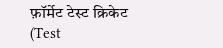फ़ॉर्मेट टेस्ट क्रिकेट (Test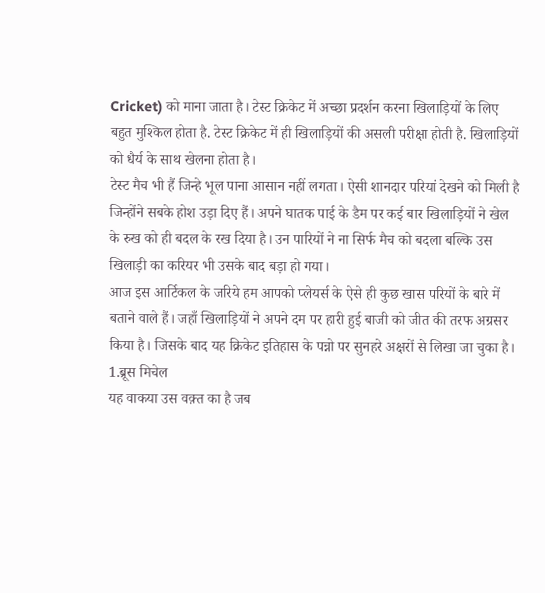Cricket) को माना जाता है। टेस्ट क्रिकेट में अच्छा प्रदर्शन करना खिलाड़ियों के लिए बहुत मुश्किल होता है. टेस्ट क्रिकेट में ही खिलाड़ियों की असली परीक्षा होती है. खिलाड़ियों को धैर्य के साथ खेलना होता है।
टेस्ट मैच भी हैं जिन्हे भूल पाना आसान नहीं लगता। ऐसी शानदार परियां देखने को मिली है जिन्होंने सबके होश उड़ा दिए हैं। अपने घातक पाई के डैम पर कई बार खिलाड़ियों ने खेल के रुख को ही बदल के रख दिया है। उन पारियों ने ना सिर्फ मैच को बदला बल्कि उस खिलाड़ी का करियर भी उसके बाद बड़ा हो गया।
आज इस आर्टिकल के जरिये हम आपको प्लेयर्स के ऐसे ही कुछ खास परियों के बारे में बताने वाले हैं। जहाँ खिलाड़ियों ने अपने दम पर हारी हुई बाजी को जीत की तरफ अग्रसर किया है। जिसके बाद यह क्रिकेट इतिहास के पन्नो पर सुनहरे अक्षरों से लिखा जा चुका है।
1.ब्रूस मिचेल
यह वाकया उस वक़्त का है जब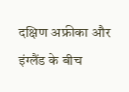दक्षिण अफ्रीका और इंग्लैंड के बीच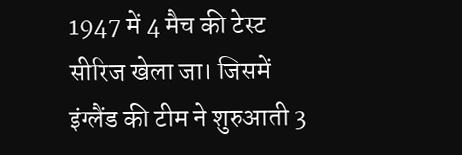1947 में 4 मैच की टेस्ट सीरिज खेला जा। जिसमें इंग्लैंड की टीम ने शुरुआती 3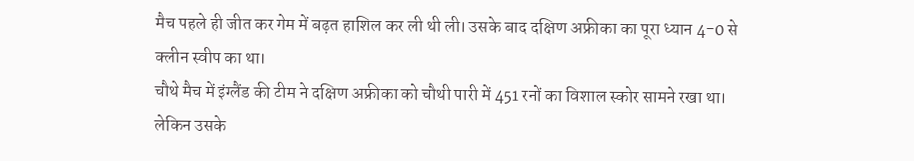मैच पहले ही जीत कर गेम में बढ़त हाशिल कर ली थी ली। उसके बाद दक्षिण अफ्रीका का पूरा ध्यान 4-0 से क्लीन स्वीप का था।
चौथे मैच में इंग्लैंड की टीम ने दक्षिण अफ्रीका को चौथी पारी में 451 रनों का विशाल स्कोर सामने रखा था। लेकिन उसके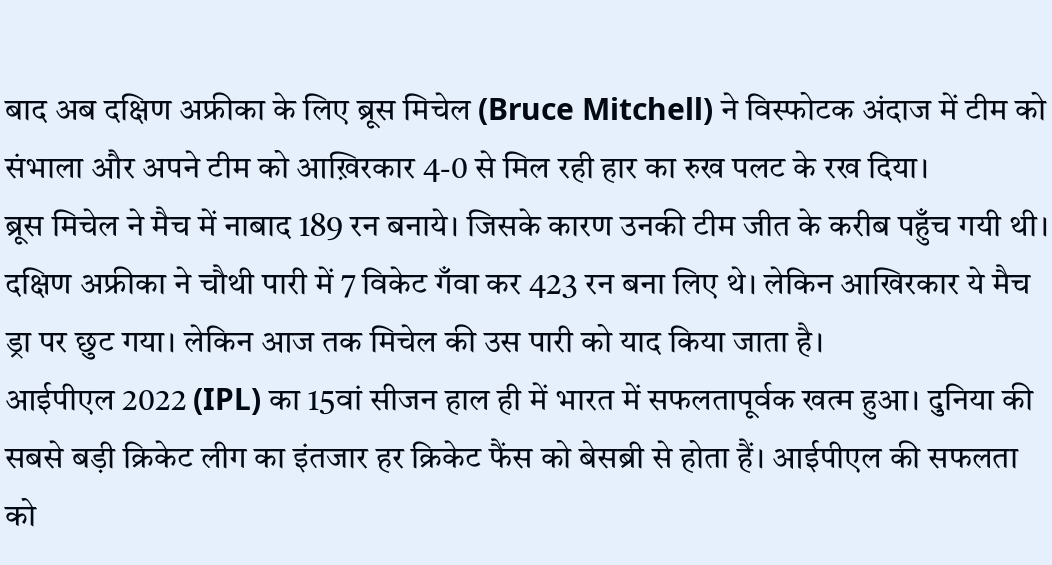बाद अब दक्षिण अफ्रीका के लिए ब्रूस मिचेल (Bruce Mitchell) ने विस्फोटक अंदाज में टीम को संभाला और अपने टीम को आख़िरकार 4-0 से मिल रही हार का रुख पलट के रख दिया।
ब्रूस मिचेल ने मैच में नाबाद 189 रन बनाये। जिसके कारण उनकी टीम जीत के करीब पहुँच गयी थी। दक्षिण अफ्रीका ने चौथी पारी में 7 विकेट गँवा कर 423 रन बना लिए थे। लेकिन आखिरकार ये मैच ड्रा पर छुट गया। लेकिन आज तक मिचेल की उस पारी को याद किया जाता है।
आईपीएल 2022 (IPL) का 15वां सीजन हाल ही में भारत में सफलतापूर्वक खत्म हुआ। दुनिया की सबसे बड़ी क्रिकेट लीग का इंतजार हर क्रिकेट फैंस को बेसब्री से होता हैं। आईपीएल की सफलता को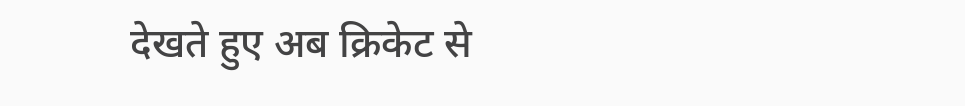देखते हुए अब क्रिकेट से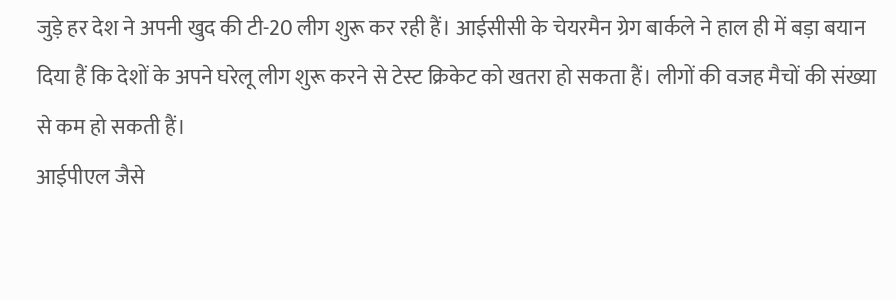जुड़े हर देश ने अपनी खुद की टी-20 लीग शुरू कर रही हैं। आईसीसी के चेयरमैन ग्रेग बार्कले ने हाल ही में बड़ा बयान दिया हैं कि देशों के अपने घरेलू लीग शुरू करने से टेस्ट क्रिकेट को खतरा हो सकता हैं। लीगों की वजह मैचों की संख्या से कम हो सकती हैं।
आईपीएल जैसे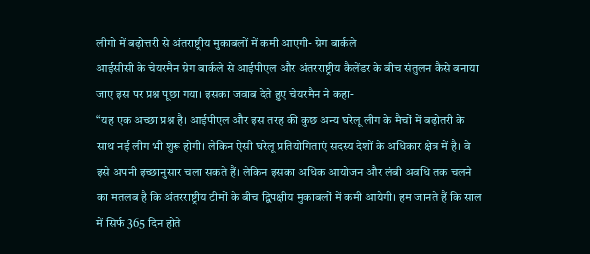लीगो में बढ़ोत्तरी से अंतराष्ट्रीय मुकाबलों में कमी आएगी- ग्रेग बार्कले
आईसीसी के चेयरमैन ग्रेग बार्कले से आईपीएल और अंतरराष्ट्रीय कैलेंडर के बीच संतुलन कैसे बनाया जाए इस पर प्रश्न पूछा गया। इसका जवाब देते हुए चेयरमैन ने कहा-
“यह एक अच्छा प्रश्न है। आईपीएल और इस तरह की कुछ अन्य घरेलू लीग के मैचों में बढ़ोतरी के साथ नई लीग भी शुरू होगी। लेकिन ऐसी घरेलू प्रतियोगिताएं सदस्य देशों के अधिकार क्षेत्र में है। वे इसे अपनी इच्छानुसार चला सकते हैं। लेकिन इसका अधिक आयोजन और लंबी अवधि तक चलने का मतलब है कि अंतरराष्ट्रीय टीमों के बीच द्विपक्षीय मुकाबलों में कमी आयेगी। हम जानते हैं कि साल में सिर्फ 365 दिन होते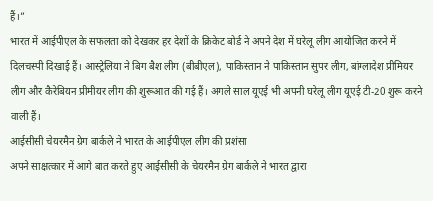हैं।”
भारत में आईपीएल के सफलता को देखकर हर देशों के क्रिकेट बोर्ड ने अपने देश में घरेलू लीग आयोजित करने में दिलचस्पी दिखाई हैं। आस्ट्रेलिया ने बिग बैश लीग (बीबीएल), पाकिस्तान ने पाकिस्तान सुपर लीग, बांग्लादेश प्रीमियर लीग और कैरेबियन प्रीमीयर लीग की शुरूआत की गई हैं। अगले साल यूएई भी अपनी घरेलू लीग यूएई टी-20 शुरू करने वाली हैं।
आईसीसी चेयरमैन ग्रेग बार्कले ने भारत के आईपीएल लीग की प्रशंसा
अपने साक्षत्कार में आगे बात करते हुए आईसीसी के चेयरमैन ग्रेग बार्कले ने भारत द्वारा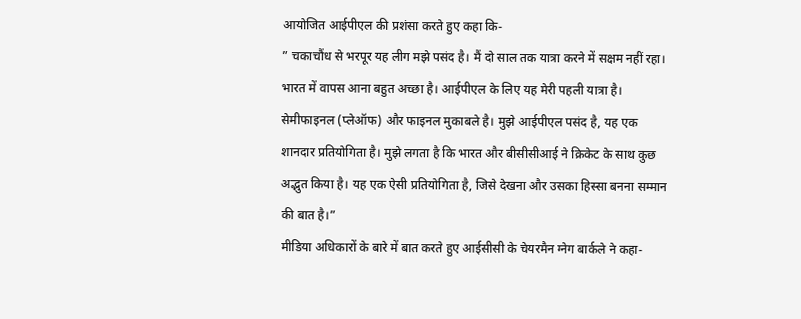आयोजित आईपीएल की प्रशंसा करते हुए कहा कि-
” चकाचौंध से भरपूर यह लीग मझे पसंद है। मैं दो साल तक यात्रा करने में सक्षम नहीं रहा। भारत में वापस आना बहुत अच्छा है। आईपीएल के लिए यह मेरी पहली यात्रा है। सेमीफाइनल (प्लेऑफ) और फाइनल मुकाबले है। मुझे आईपीएल पसंद है, यह एक शानदार प्रतियोगिता है। मुझे लगता है कि भारत और बीसीसीआई ने क्रिकेट के साथ कुछ अद्भुत किया है। यह एक ऐसी प्रतियोगिता है, जिसे देखना और उसका हिस्सा बनना सम्मान की बात है।”
मीडिया अधिकारों के बारे में बात करते हुए आईसीसी के चेयरमैन ग्नेग बार्कले ने कहा-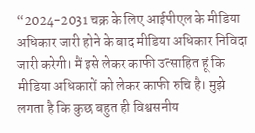“2024-2031 चक्र के लिए आईपीएल के मीडिया अधिकार जारी होने के बाद मीडिया अधिकार निविदा जारी करेगी। मैं इसे लेकर काफी उत्साहित हूं कि मीडिया अधिकारों को लेकर काफी रुचि है। मुझे लगता है कि कुछ बहुत ही विश्वसनीय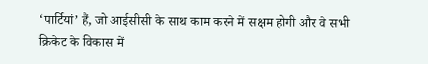‘पार्टियां’ हैं, जो आईसीसी के साथ काम करने में सक्षम होगी और वे सभी क्रिकेट के विकास में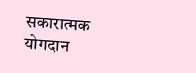सकारात्मक योगदान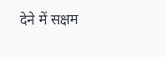देने में सक्षम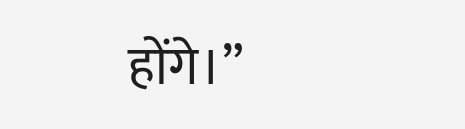होंगे।”